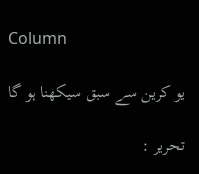Column

یو کرین سے سبق سیکھنا ہو گا

تحریر :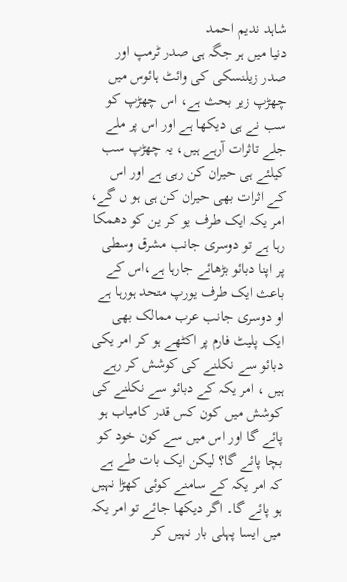شاہد ندیم احمد
دنیا میں ہر جگہ ہی صدر ٹرمپ اور صدر زیلنسکی کی وائٹ ہائوس میں چھڑپ زیر بحث ہے، اس چھڑپ کو سب نے ہی دیکھا ہے اور اس پر ملے جلے تاثرات آرہے ہیں، یہ چھڑپ سب کیلئے ہی حیران کن رہی ہے اور اس کے اثرات بھی حیران کن ہی ہو ں گے، امر یکہ ایک طرف یو کر ین کو دھمکا رہا ہے تو دوسری جانب مشرق وسطی پر اپنا دبائو بڑھائے جارہا ہے،اس کے باعث ایک طرف یورپ متحد ہورہا ہے او دوسری جانب عرب ممالک بھی ایک پلیٹ فارم پر اکٹھے ہو کر امر یکی دبائو سے نکلنے کی کوشش کر رہے ہیں ، امر یکہ کے دبائو سے نکلنے کی کوشش میں کون کس قدر کامیاب ہو پائے گا اور اس میں سے کون خود کو بچا پائے گا؟ لیکن ایک بات طے ہے کہ امر یکہ کے سامنے کوئی کھڑا نہیں ہو پائے گا۔ اگر دیکھا جائے تو امر یکہ میں ایسا پہلی بار نہیں کر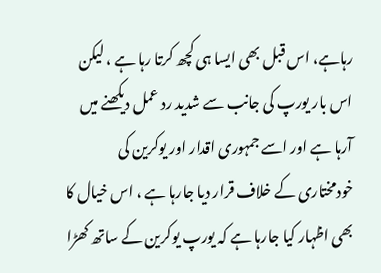رہاہے، اس قبل بھی ایسا ہی کچھ کرتا رہا ہے ، لیکن اس بار یورپ کی جانب سے شدید رد عمل دیکھنے میں آرہا ہے اور اسے جمہوری اقدار اور یوکرین کی خودمختاری کے خلاف قرار دیا جارہا ہے ، اس خیال کا بھی اظہار کیا جارہا ہے کہ یورپ یوکرین کے ساتھ کھڑا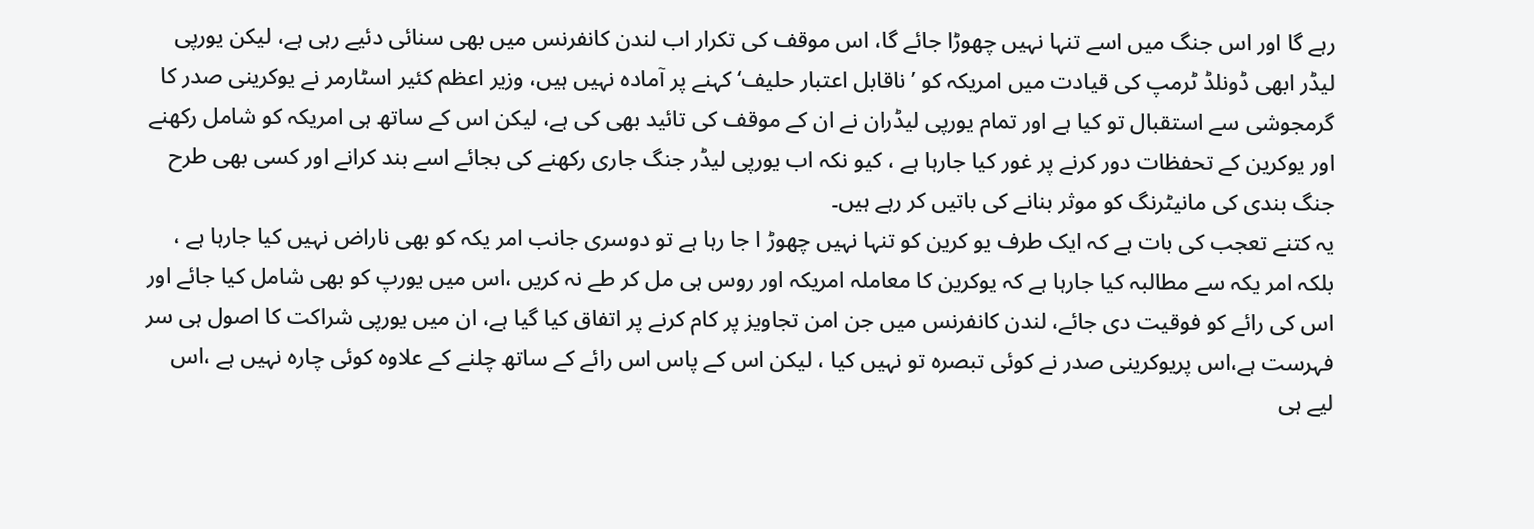رہے گا اور اس جنگ میں اسے تنہا نہیں چھوڑا جائے گا، اس موقف کی تکرار اب لندن کانفرنس میں بھی سنائی دئیے رہی ہے، لیکن یورپی لیڈر ابھی ڈونلڈ ٹرمپ کی قیادت میں امریکہ کو ’ ناقابل اعتبار حلیف‘ کہنے پر آمادہ نہیں ہیں، وزیر اعظم کئیر اسٹارمر نے یوکرینی صدر کا گرمجوشی سے استقبال تو کیا ہے اور تمام یورپی لیڈران نے ان کے موقف کی تائید بھی کی ہے، لیکن اس کے ساتھ ہی امریکہ کو شامل رکھنے اور یوکرین کے تحفظات دور کرنے پر غور کیا جارہا ہے ، کیو نکہ اب یورپی لیڈر جنگ جاری رکھنے کی بجائے اسے بند کرانے اور کسی بھی طرح جنگ بندی کی مانیٹرنگ کو موثر بنانے کی باتیں کر رہے ہیں۔
یہ کتنے تعجب کی بات ہے کہ ایک طرف یو کرین کو تنہا نہیں چھوڑ ا جا رہا ہے تو دوسری جانب امر یکہ کو بھی ناراض نہیں کیا جارہا ہے ، بلکہ امر یکہ سے مطالبہ کیا جارہا ہے کہ یوکرین کا معاملہ امریکہ اور روس ہی مل کر طے نہ کریں ،اس میں یورپ کو بھی شامل کیا جائے اور اس کی رائے کو فوقیت دی جائے، لندن کانفرنس میں جن امن تجاویز پر کام کرنے پر اتفاق کیا گیا ہے، ان میں یورپی شراکت کا اصول ہی سر فہرست ہے،اس پریوکرینی صدر نے کوئی تبصرہ تو نہیں کیا ، لیکن اس کے پاس اس رائے کے ساتھ چلنے کے علاوہ کوئی چارہ نہیں ہے ،اس لیے ہی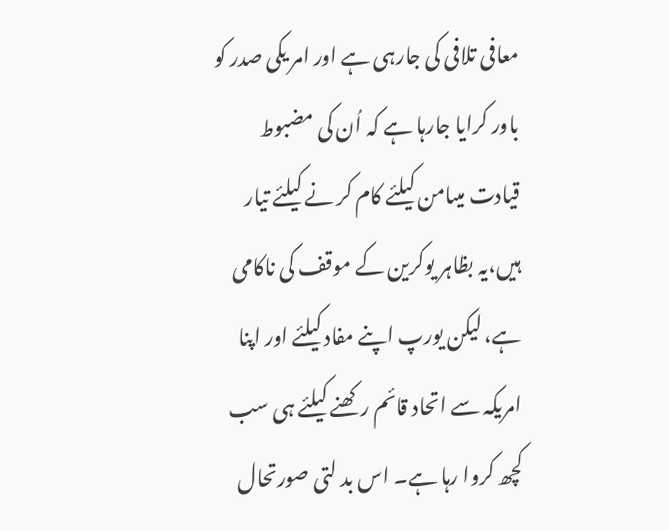معافی تلافی کی جارہی ہے اور امر یکی صدر کو باور کرایا جارہا ہے کہ اُن کی مضبوط قیادت میںامن کیلئے کام کر نے کیلئے تیار ہیں،یہ بظاہر یوکرین کے موقف کی ناکامی ہے، لیکن یورپ اپنے مفاد کیلئے اور اپنا امریکہ سے اتحاد قائم رکھنے کیلئے ہی سب کچھ کروا رہا ہے۔ اس بد لتی صورتحال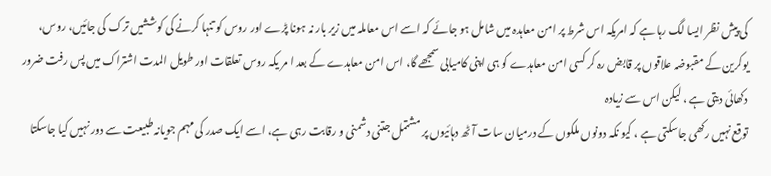کی پیش نظر ایسا لگ رہا ہے کہ امریکہ اس شرط پر امن معاہدہ میں شامل ہو جائے کہ اسے اس معاملہ میں زیر بار نہ ہونا پڑے اور روس کو تنہا کرنے کی کوششیں ترک کی جائیں، روس، یوکرین کے مقبوضہ علاقوں پر قابض رہ کر کسی امن معاہدے کو ہی اپنی کامیابی سمجھے گا، اس امن معاہدے کے بعد ا مر یکہ روس تعلقات اور طویل المدت اشتراک میں پس رفت ضرور دکھائی دیتی ہے ، لیکن اس سے زیادہ
توقع نہیں رکھی جاسکتی ہے ، کیو نکہ دونوں ملکوں کے درمیان سات آٹھ دہائیوں پر مشتمل جتنی دشمنی و رقابت رہی ہے، اسے ایک صدر کی مہم جویانہ طبیعت سے دور نہیں کیا جاسکتا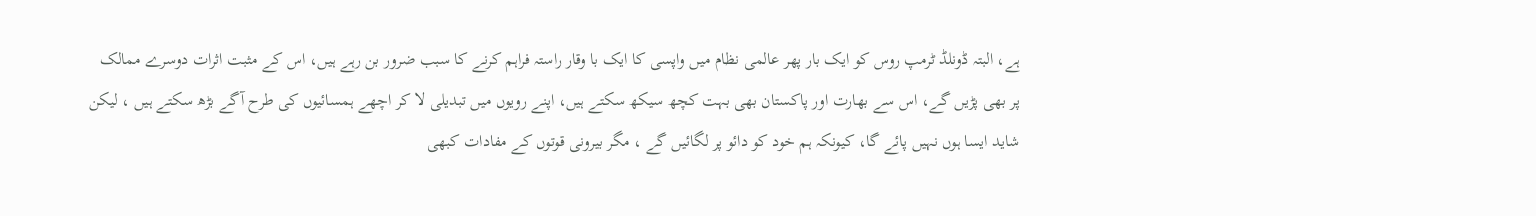ہے، البتہ ڈونلڈ ٹرمپ روس کو ایک بار پھر عالمی نظام میں واپسی کا ایک با وقار راستہ فراہم کرنے کا سبب ضرور بن رہے ہیں، اس کے مثبت اثرات دوسرے ممالک پر بھی پڑیں گے، اس سے بھارت اور پاکستان بھی بہت کچھ سیکھ سکتے ہیں، اپنے رویوں میں تبدیلی لا کر اچھے ہمسائیوں کی طرح آگے بڑھ سکتے ہیں ، لیکن شاید ایسا ہوں نہیں پائے گا، کیونکہ ہم خود کو دائو پر لگائیں گے ، مگر بیرونی قوتوں کے مفادات کبھی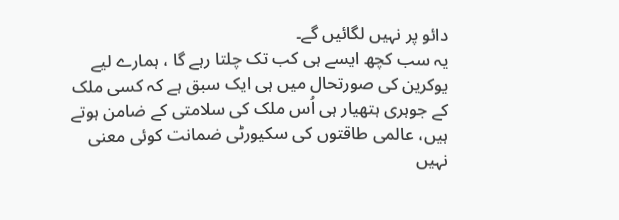دائو پر نہیں لگائیں گے۔
یہ سب کچھ ایسے ہی کب تک چلتا رہے گا ، ہمارے لیے یوکرین کی صورتحال میں ہی ایک سبق ہے کہ کسی ملک کے جوہری ہتھیار ہی اُس ملک کی سلامتی کے ضامن ہوتے ہیں، عالمی طاقتوں کی سکیورٹی ضمانت کوئی معنی نہیں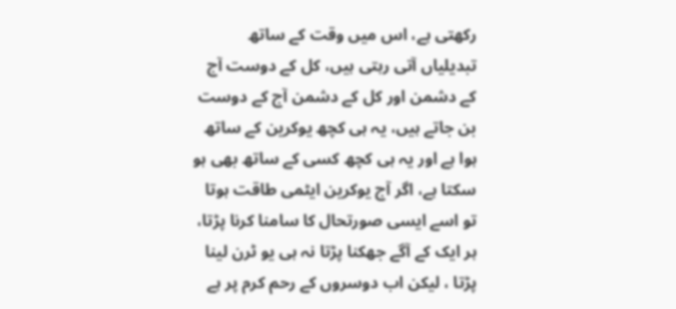رکھتی ہے، اس میں وقت کے ساتھ تبدیلیاں آتی رہتی ہیں، کل کے دوست آج کے دشمن اور کل کے دشمن آج کے دوست بن جاتے ہیں، یہ ہی کچھ یوکرین کے ساتھ ہوا ہے اور یہ ہی کچھ کسی کے ساتھ بھی ہو سکتا ہے، اگر آج یوکرین ایٹمی طاقت ہوتا تو اسے ایسی صورتحال کا سامنا کرنا پڑتا، ہر ایک کے آگے جھکنا پڑتا نہ ہی یو ٹرن لینا پڑتا ، لیکن اب دوسروں کے رحم کرم پر ہے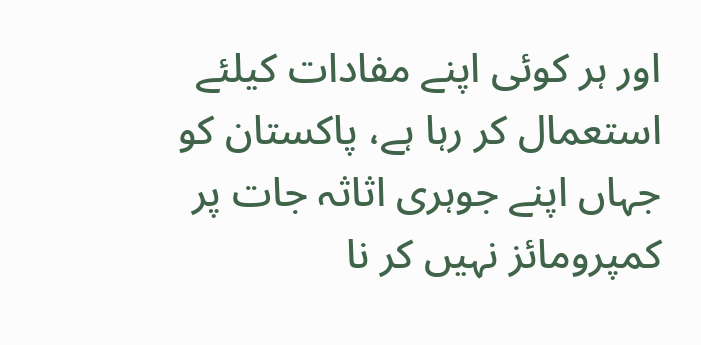اور ہر کوئی اپنے مفادات کیلئے استعمال کر رہا ہے، پاکستان کو جہاں اپنے جوہری اثاثہ جات پر کمپرومائز نہیں کر نا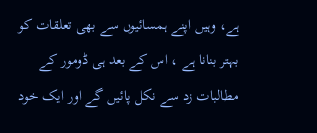ہے، وہیں اپنے ہمسائیوں سے بھی تعلقات کو بہتر بنانا ہے ، اس کے بعد ہی ڈومور کے مطالبات زد سے نکل پائیں گے اور ایک خود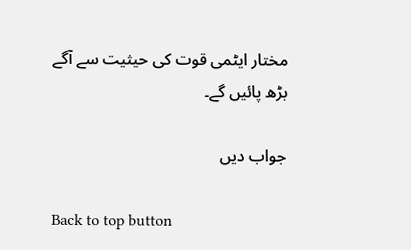مختار ایٹمی قوت کی حیثیت سے آگے بڑھ پائیں گے۔

جواب دیں

Back to top button